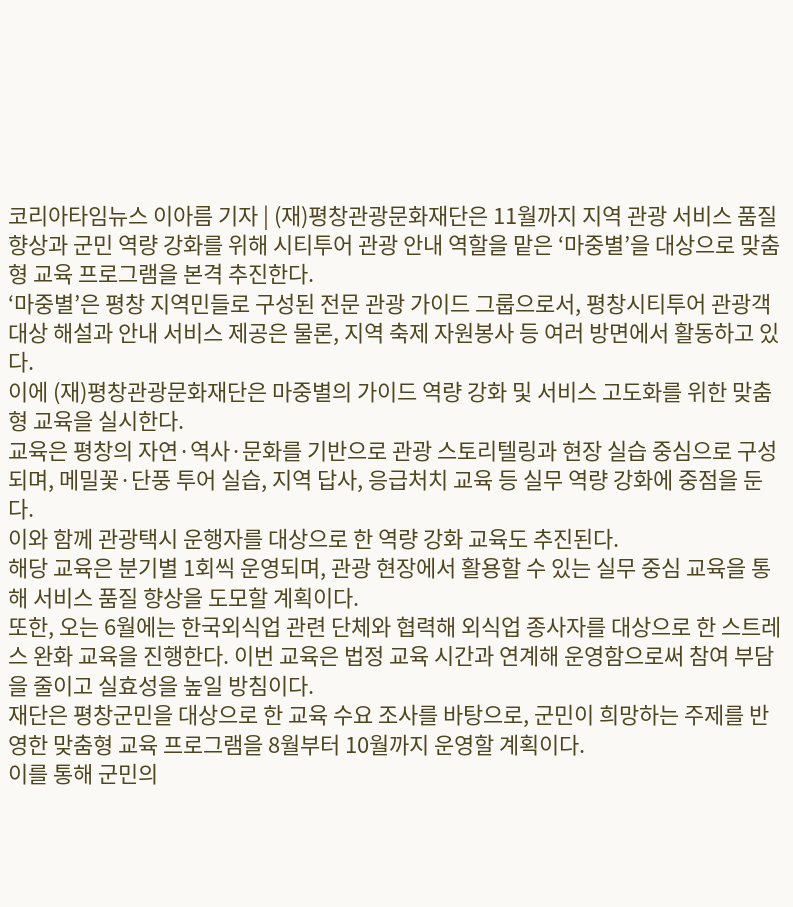코리아타임뉴스 이아름 기자 | (재)평창관광문화재단은 11월까지 지역 관광 서비스 품질 향상과 군민 역량 강화를 위해 시티투어 관광 안내 역할을 맡은 ‘마중별’을 대상으로 맞춤형 교육 프로그램을 본격 추진한다.
‘마중별’은 평창 지역민들로 구성된 전문 관광 가이드 그룹으로서, 평창시티투어 관광객 대상 해설과 안내 서비스 제공은 물론, 지역 축제 자원봉사 등 여러 방면에서 활동하고 있다.
이에 (재)평창관광문화재단은 마중별의 가이드 역량 강화 및 서비스 고도화를 위한 맞춤형 교육을 실시한다.
교육은 평창의 자연·역사·문화를 기반으로 관광 스토리텔링과 현장 실습 중심으로 구성되며, 메밀꽃·단풍 투어 실습, 지역 답사, 응급처치 교육 등 실무 역량 강화에 중점을 둔다.
이와 함께 관광택시 운행자를 대상으로 한 역량 강화 교육도 추진된다.
해당 교육은 분기별 1회씩 운영되며, 관광 현장에서 활용할 수 있는 실무 중심 교육을 통해 서비스 품질 향상을 도모할 계획이다.
또한, 오는 6월에는 한국외식업 관련 단체와 협력해 외식업 종사자를 대상으로 한 스트레스 완화 교육을 진행한다. 이번 교육은 법정 교육 시간과 연계해 운영함으로써 참여 부담을 줄이고 실효성을 높일 방침이다.
재단은 평창군민을 대상으로 한 교육 수요 조사를 바탕으로, 군민이 희망하는 주제를 반영한 맞춤형 교육 프로그램을 8월부터 10월까지 운영할 계획이다.
이를 통해 군민의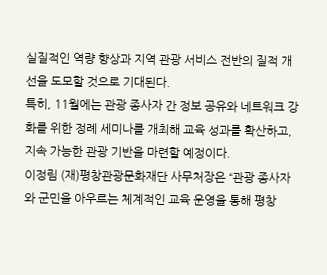실질적인 역량 향상과 지역 관광 서비스 전반의 질적 개선을 도모할 것으로 기대된다.
특히, 11월에는 관광 종사자 간 정보 공유와 네트워크 강화를 위한 정례 세미나를 개최해 교육 성과를 확산하고, 지속 가능한 관광 기반을 마련할 예정이다.
이정림 (재)평창관광문화재단 사무처장은 “관광 종사자와 군민을 아우르는 체계적인 교육 운영을 통해 평창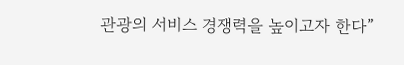관광의 서비스 경쟁력을 높이고자 한다”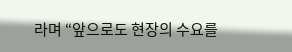라며 “앞으로도 현장의 수요를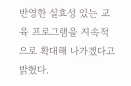반영한 실효성 있는 교육 프로그램을 지속적으로 확대해 나가겠다고 밝혔다.